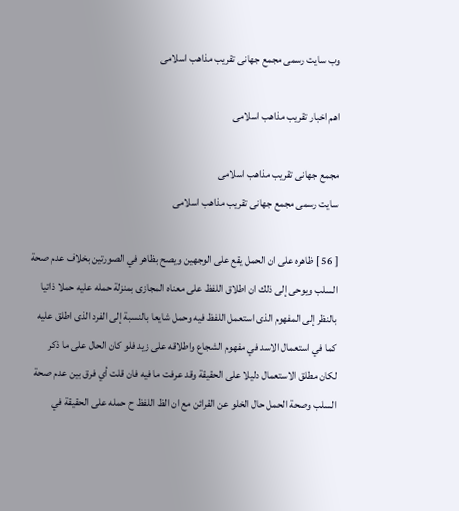وب سایت رسمی مجمع جهانى تقريب مذاهب اسلامى

اهم اخبار تقریب مذاهب اسلامی

مجمع جهانى تقريب مذاهب اسلامى
سایت رسمی مجمع جهانى تقريب مذاهب اسلامى

[ 56 ] ظاهره على ان الحمل يقع على الوجهين ويصح بظاهر في الصورتين بخلاف عدم صحة السلب ويوحى إلى ذلك ان اطلاق اللفظ على معناه المجازى بمنزلة حمله عليه حملا ذاتيا بالنظر إلى المفهوم الذى استعمل اللفظ فيه وحمل شايعا بالنسبة إلى الفرد الذى اطلق عليه كما في استعمال الاسد في مفهوم الشجاع واطلاقه على زيد فلو كان الحال على ما ذكر لكان مطلق الاستعمال دليلا على الحقيقة وقد عرفت ما فيه فان قلت أي فرق بين عدم صحة السلب وصحة الحمل حال الخلو عن القرائن مع ان الظ اللفظ ح حمله على الحقيقة في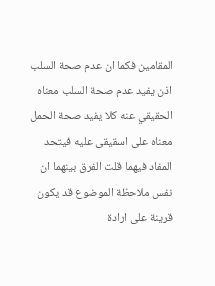المقامين فكما ان عدم صحة السلب اذن يفيد عدم صحة السلب معناه الحقيقي عنه كلا يفيد صحة الحمل معناه على اسقيقى عليه فيتحد المفاد فيهما قلت الفرق بينهما ان نفس ملاحظة الموضوع قد يكون قرينة على ارادة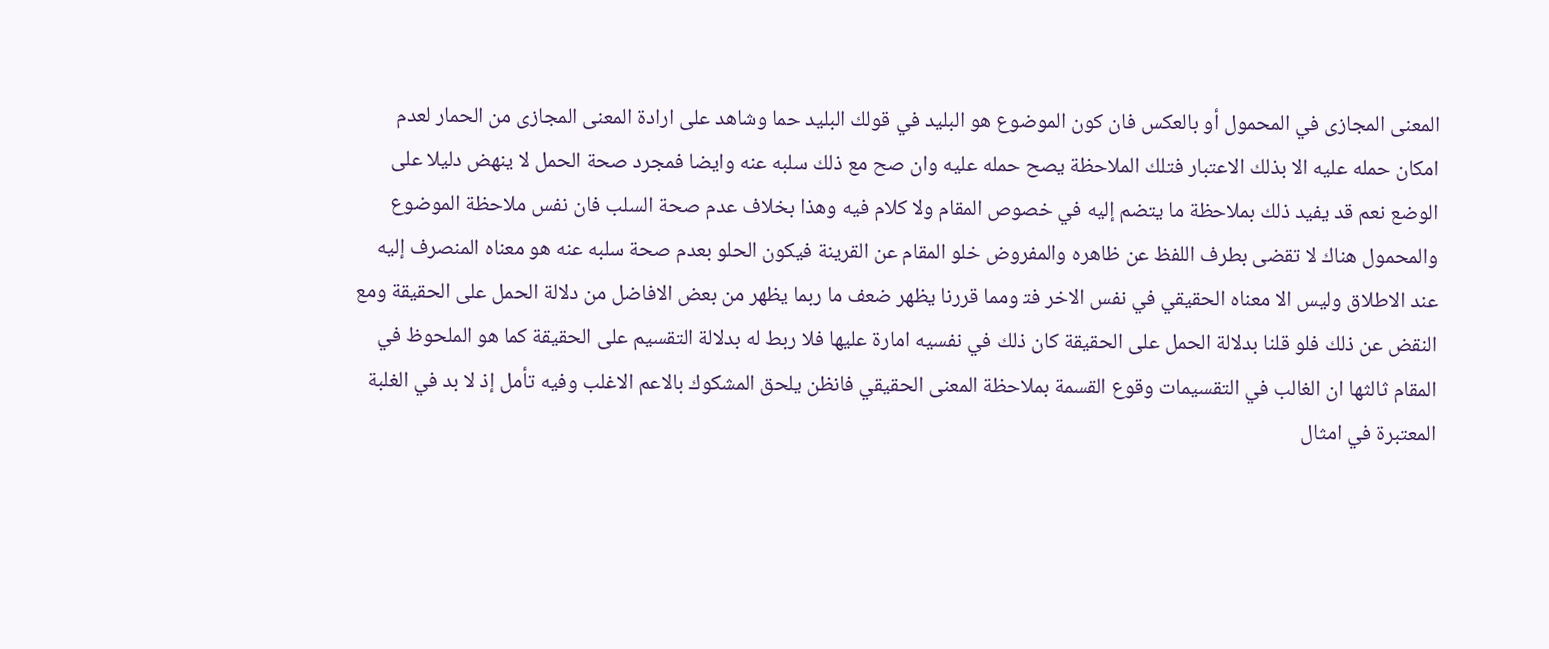المعنى المجازى في المحمول أو بالعكس فان كون الموضوع هو البليد في قولك البليد حما وشاهد على ارادة المعنى المجازى من الحمار لعدم امكان حمله عليه الا بذلك الاعتبار فتلك الملاحظة يصح حمله عليه وان صح مع ذلك سلبه عنه وايضا فمجرد صحة الحمل لا ينهض دليلا على الوضع نعم قد يفيد ذلك بملاحظة ما يتضم إليه في خصوص المقام ولا كلام فيه وهذا بخلاف عدم صحة السلب فان نفس ملاحظة الموضوع والمحمول هناك لا تقضى بطرف اللفظ عن ظاهره والمفروض خلو المقام عن القرينة فيكون الحلو بعدم صحة سلبه عنه هو معناه المنصرف إليه عند الاطلاق وليس الا معناه الحقيقي في نفس الاخر فت‍ ومما قررنا يظهر ضعف ما ربما يظهر من بعض الافاضل من دلالة الحمل على الحقيقة ومع النقض عن ذلك فلو قلنا بدلالة الحمل على الحقيقة كان ذلك في نفسيه امارة عليها فلا ربط له بدلالة التقسيم على الحقيقة كما هو الملحوظ في المقام ثالثها ان الغالب في التقسيمات وقوع القسمة بملاحظة المعنى الحقيقي فانظن يلحق المشكوك بالاعم الاغلب وفيه تأمل إذ لا بد في الغلبة المعتبرة في امثال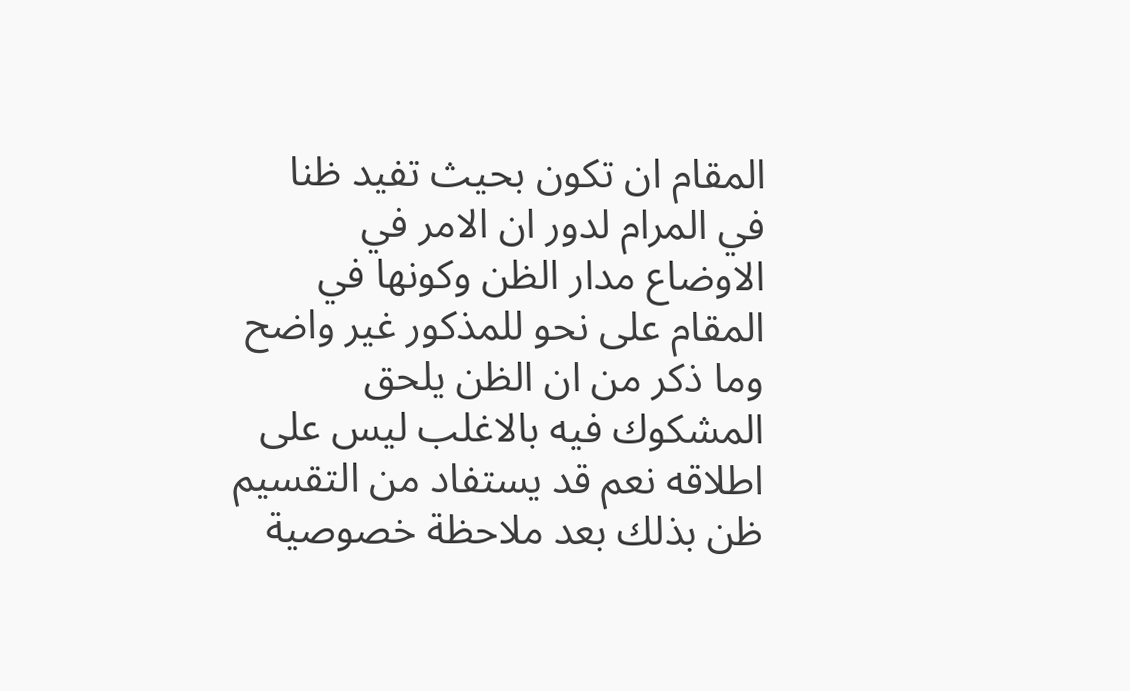المقام ان تكون بحيث تفيد ظنا في المرام لدور ان الامر في الاوضاع مدار الظن وكونها في المقام على نحو للمذكور غير واضح وما ذكر من ان الظن يلحق المشكوك فيه بالاغلب ليس على اطلاقه نعم قد يستفاد من التقسيم ظن بذلك بعد ملاحظة خصوصية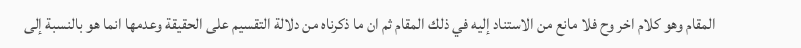المقام وهو كلام اخر وح فلا مانع من الاستناد إليه في ذلك المقام ثم ان ما ذكرناه من دلالة التقسيم على الحقيقة وعدمها انما هو بالنسبة إلى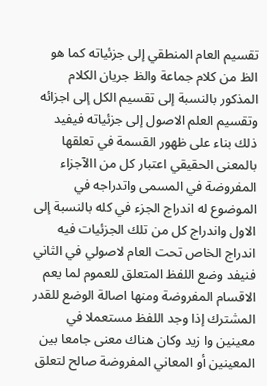تقسيم العام المنطقي إلى جزئياته كما هو الظ من كلام جماعة والظ جريان الكلام المذكور بالنسبة إلى تقسيم الكل إلى اجزائه وتقسيم العلم الاصول إلى جزئياته فيفيد ذلك بناء على ظهور القسمة في تعلقها بالمعنى الحقيقي اعتبار كل من االآجزاء المفروضة في المسمى واتدراجه في الموضوع له اندراج الجزء في كله بالنسبة إلى الاول واندراج كل من تلك الجزئيات فيه اندراج الخاص تحت العام لاصولي في الثاني فنيفد وضع اللفظ المتعلق للعموم لما يعم الاقسام المفروضة ومنها اصالة الوضع للقدر المشترك إذا وجد اللفظ مستعملا في معينين وا زيد وكان هناك معنى جامعا بين المعينين أو المعاني المفروضة صالح لتعلق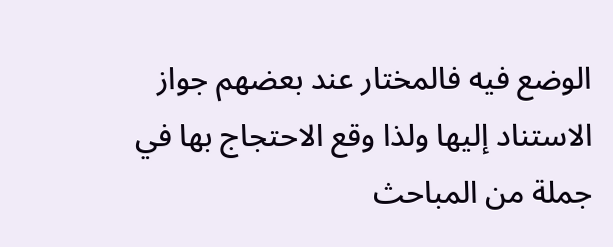الوضع فيه فالمختار عند بعضهم جواز الاستناد إليها ولذا وقع الاحتجاج بها في جملة من المباحث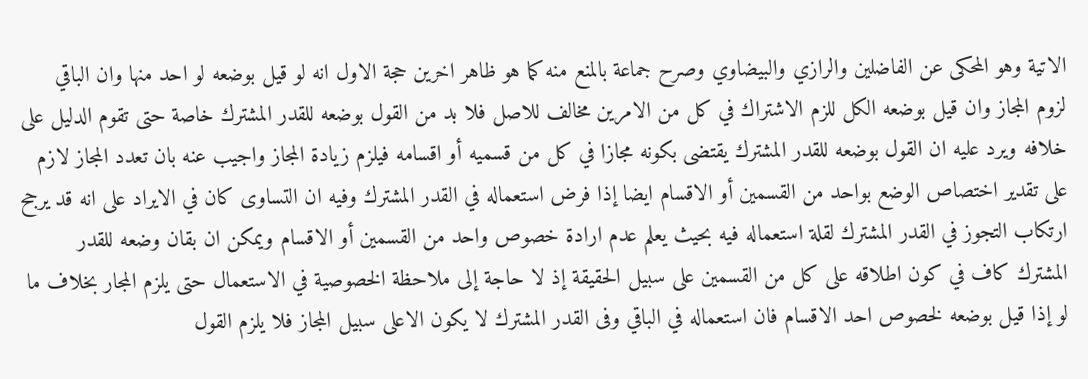الاتية وهو المحكى عن الفاضلين والرازي والبيضاوي وصرح جماعة بالمنع منه كما هو ظاهر اخرين حجة الاول انه لو قيل بوضعه لو احد منها وان الباقي لزوم المجاز وان قيل بوضعه الكل للزم الاشتراك في كل من الامرين مخالف للاصل فلا بد من القول بوضعه للقدر المشترك خاصة حتى تقوم الدليل على خلافه ويرد عليه ان القول بوضعه للقدر المشترك يقتضى بكونه مجازا في كل من قسميه أو اقسامه فيلزم زيادة المجاز واجيب عنه بان تعدد المجاز لازم على تقدير اختصاص الوضع بواحد من القسمين أو الاقسام ايضا إذا فرض استعماله في القدر المشترك وفيه ان التساوى كان في الايراد على انه قد يرجح ارتكاب التجوز في القدر المشترك لقلة استعماله فيه بحيث يعلم عدم ارادة خصوص واحد من القسمين أو الاقسام ويمكن ان بقان وضعه للقدر المشترك كاف في كون اطلاقه على كل من القسمين على سبيل الحقيقة إذ لا حاجة إلى ملاحظة الخصوصية في الاستعمال حتى يلزم المجار بخلاف ما لو إذا قيل بوضعه لخصوص احد الاقسام فان استعماله في الباقي وفى القدر المشترك لا يكون الاعلى سبيل المجاز فلا يلزم القول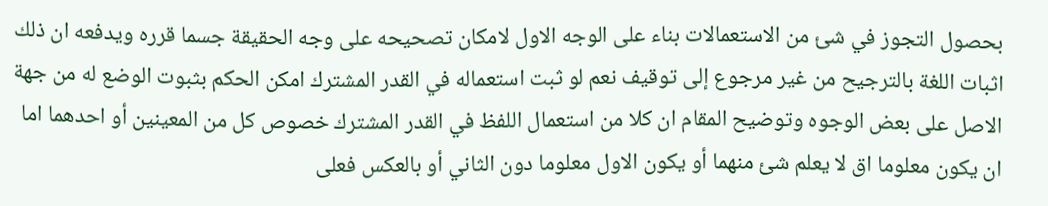بحصول التجوز في شئ من الاستعمالات بناء على الوجه الاول لامكان تصحيحه على وجه الحقيقة جسما قرره ويدفعه ان ذلك اثبات اللغة بالترجيح من غير مرجوع إلى توقيف نعم لو ثبت استعماله في القدر المشترك امكن الحكم بثبوت الوضع له من جهة الاصل على بعض الوجوه وتوضيح المقام ان كلا من استعمال اللفظ في القدر المشترك خصوص كل من المعينين أو احدهما اما ان يكون معلوما اق لا يعلم شئ منهما أو يكون الاول معلوما دون الثاني أو بالعكس فعلى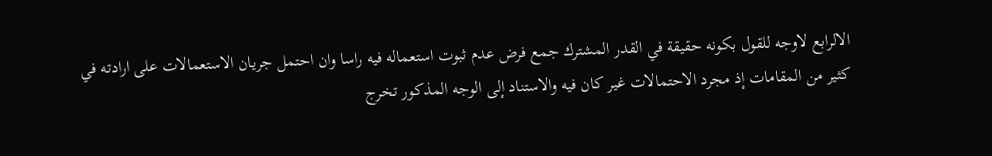الالرابع لاوجه للقول بكونه حقيقة في القدر المشترك جمع فرض عدم ثبوت استعماله فيه راسا وان احتمل جريان الاستعمالات على ارادته في كثير من المقامات إذ مجرد الاحتمالات غير كان فيه والاستناد إلى الوجه المذكور تخرج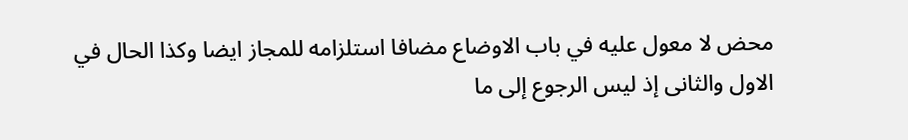محض لا معول عليه في باب الاوضاع مضافا استلزامه للمجاز ايضا وكذا الحال في الاول والثانى إذ ليس الرجوع إلى ما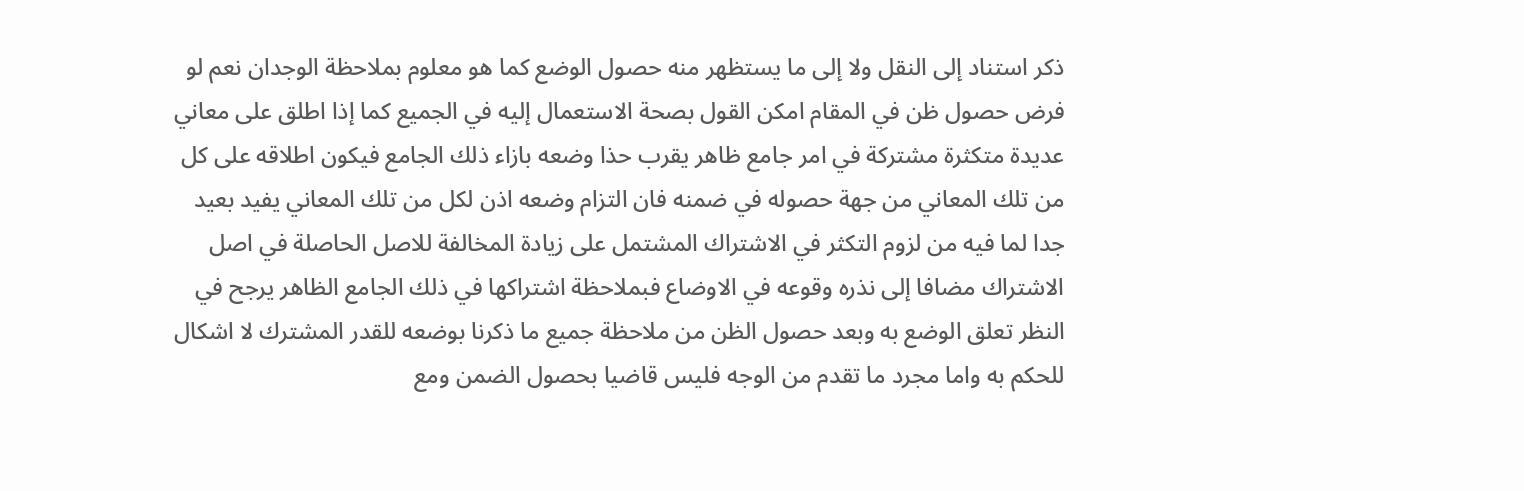ذكر استناد إلى النقل ولا إلى ما يستظهر منه حصول الوضع كما هو معلوم بملاحظة الوجدان نعم لو فرض حصول ظن في المقام امكن القول بصحة الاستعمال إليه في الجميع كما إذا اطلق على معاني عديدة متكثرة مشتركة في امر جامع ظاهر يقرب حذا وضعه بازاء ذلك الجامع فيكون اطلاقه على كل من تلك المعاني من جهة حصوله في ضمنه فان التزام وضعه اذن لكل من تلك المعاني يفيد بعيد جدا لما فيه من لزوم التكثر في الاشتراك المشتمل على زيادة المخالفة للاصل الحاصلة في اصل الاشتراك مضافا إلى نذره وقوعه في الاوضاع فبملاحظة اشتراكها في ذلك الجامع الظاهر يرجح في النظر تعلق الوضع به وبعد حصول الظن من ملاحظة جميع ما ذكرنا بوضعه للقدر المشترك لا اشكال للحكم به واما مجرد ما تقدم من الوجه فليس قاضيا بحصول الضمن ومع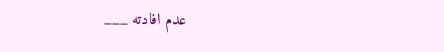عدم افادته ___